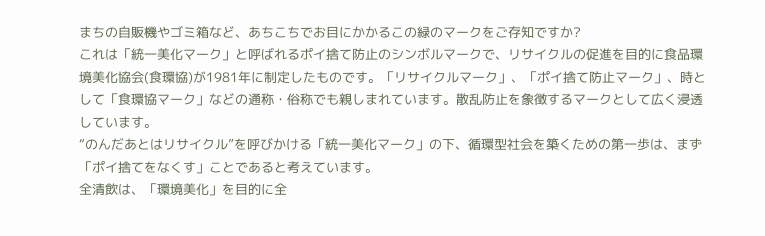まちの自販機やゴミ箱など、あちこちでお目にかかるこの緑のマークをご存知ですか?
これは「統一美化マーク」と呼ばれるポイ捨て防止のシンボルマークで、リサイクルの促進を目的に食品環境美化協会(食環協)が1981年に制定したものです。「リサイクルマーク」、「ポイ捨て防止マーク」、時として「食環協マーク」などの通称・俗称でも親しまれています。散乱防止を象徴するマークとして広く浸透しています。
“のんだあとはリサイクル”を呼びかける「統一美化マーク」の下、循環型社会を築くための第一歩は、まず「ポイ捨てをなくす」ことであると考えています。
全清飲は、「環境美化」を目的に全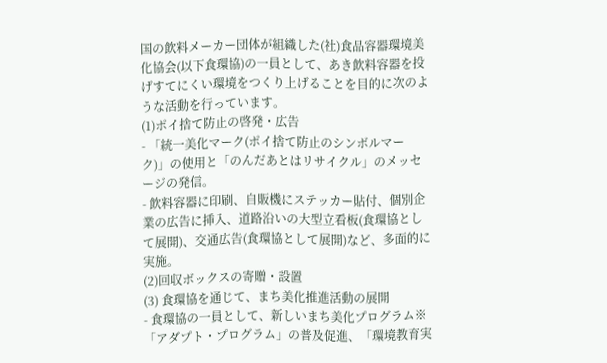国の飲料メーカー団体が組織した(社)食品容器環境美化協会(以下食環協)の一員として、あき飲料容器を投げすてにくい環境をつくり上げることを目的に次のような活動を行っています。
(1)ポイ捨て防止の啓発・広告
- 「統一美化マーク(ポイ捨て防止のシンボルマーク)」の使用と「のんだあとはリサイクル」のメッセージの発信。
- 飲料容器に印刷、自販機にステッカー貼付、個別企業の広告に挿入、道路沿いの大型立看板(食環協として展開)、交通広告(食環協として展開)など、多面的に実施。
(2)回収ボックスの寄贈・設置
(3) 食環協を通じて、まち美化推進活動の展開
- 食環協の一員として、新しいまち美化プログラム※「アダプト・プログラム」の普及促進、「環境教育実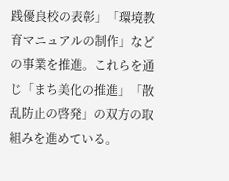践優良校の表彰」「環境教育マニュアルの制作」などの事業を推進。これらを通じ「まち美化の推進」「散乱防止の啓発」の双方の取組みを進めている。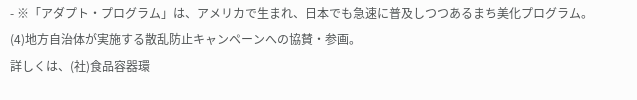- ※「アダプト・プログラム」は、アメリカで生まれ、日本でも急速に普及しつつあるまち美化プログラム。
(4)地方自治体が実施する散乱防止キャンペーンへの協賛・参画。
詳しくは、(社)食品容器環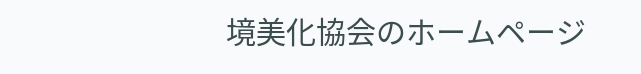境美化協会のホームページ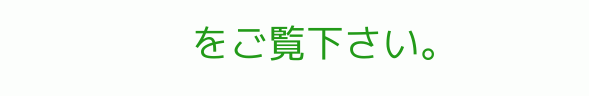をご覧下さい。